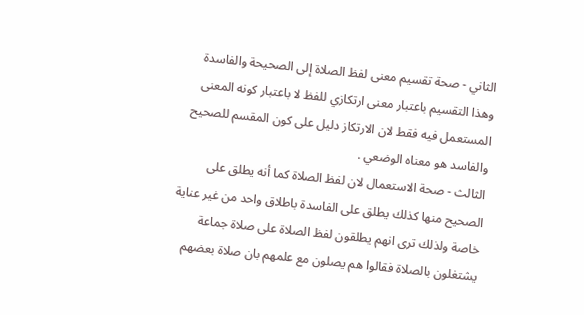الثاني - صحة تقسيم معنى لفظ الصلاة إلى الصحيحة والفاسدة وهذا التقسيم باعتبار معنى ارتكازي للفظ لا باعتبار كونه المعنى المستعمل فيه فقط لان الارتكاز دليل على كون المقسم للصحيح والفاسد هو معناه الوضعي .
الثالث - صحة الاستعمال لان لفظ الصلاة كما أنه يطلق على الصحيح منها كذلك يطلق على الفاسدة باطلاق واحد من غير عناية خاصة ولذلك ترى انهم يطلقون لفظ الصلاة على صلاة جماعة يشتغلون بالصلاة فقالوا هم يصلون مع علمهم بان صلاة بعضهم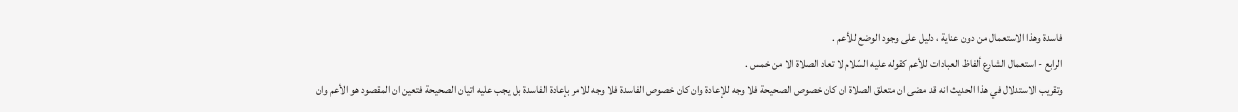فاسدة وهذا الاستعمال من دون عناية ، دليل على وجود الوضع للأعم .
الرابع - استعمال الشارع ألفاظ العبادات للأعم كقوله عليه السّلام لا تعاد الصلاة الا من خمس .
وتقريب الاستدلال في هذا الحديث انه قد مضى ان متعلق الصلاة ان كان خصوص الصحيحة فلا وجه للإعادة وان كان خصوص الفاسدة فلا وجه للامر بإعادة الفاسدة بل يجب عليه اتيان الصحيحة فتعين ان المقصود هو الأعم وان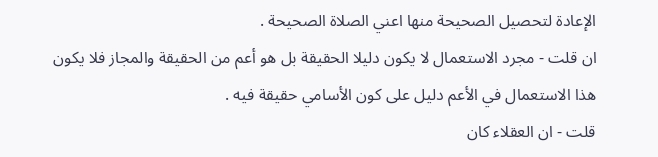الإعادة لتحصيل الصحيحة منها اعني الصلاة الصحيحة .
ان قلت - مجرد الاستعمال لا يكون دليلا الحقيقة بل هو أعم من الحقيقة والمجاز فلا يكون هذا الاستعمال في الأعم دليل على كون الأسامي حقيقة فيه .
قلت - ان العقلاء كان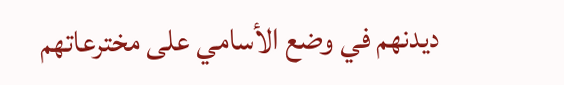ديدنهم في وضع الأسامي على مخترعاتهم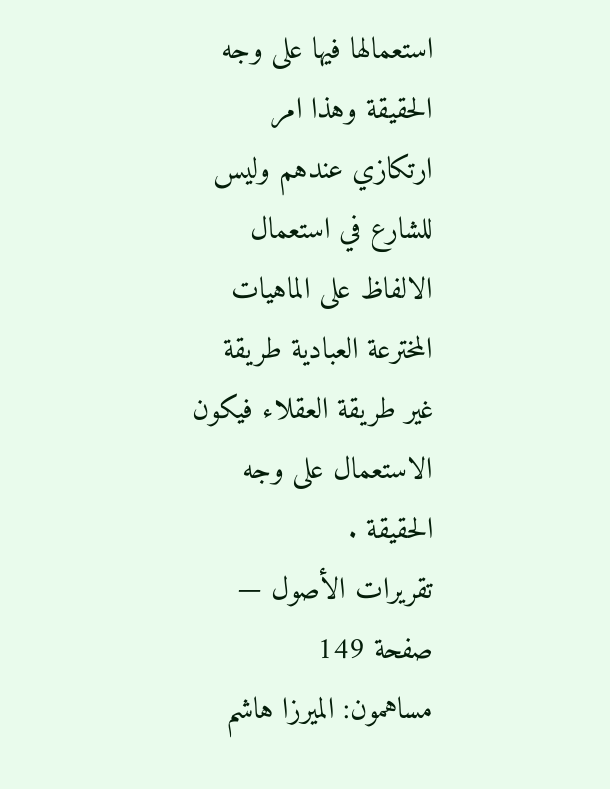استعمالها فيها على وجه الحقيقة وهذا امر ارتكازي عندهم وليس للشارع في استعمال الالفاظ على الماهيات المخترعة العبادية طريقة غير طريقة العقلاء فيكون الاستعمال على وجه الحقيقة .
تقريرات الأصول — صفحة 149
مساهمون: الميرزا هاشم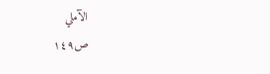الآملي
ص١٤٩